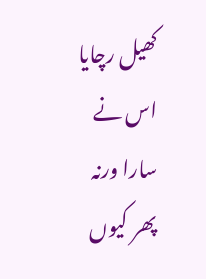کھیل رچایا اس نے سارا ورنہ پھر کیوں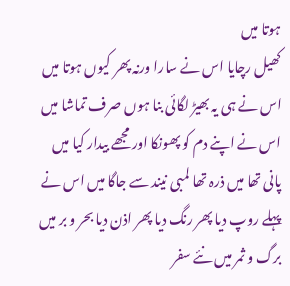ہوتا میں
کھیل رچایا اس نے سارا ورنہ پھر کیوں ہوتا میں اس نے ہی یہ بھیڑ لگائی بنا ہوں صرف تماشا میں اس نے اپنے دم کو پھونکا اور مجھے بیدار کیا میں پانی تھا میں ذرہ تھا لمبی نیند سے جاگا میں اس نے پہلے روپ دیا پھر رنگ دیا پھر اذن دیا بحر و بر میں برگ و ثمر میں نئے سفر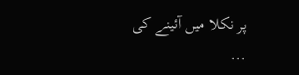پر نکلا میں آئینے کی ...